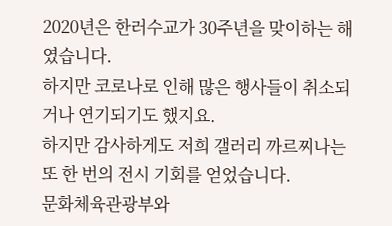2020년은 한러수교가 30주년을 맞이하는 해였습니다.
하지만 코로나로 인해 많은 행사들이 취소되거나 연기되기도 했지요.
하지만 감사하게도 저희 갤러리 까르찌나는 또 한 번의 전시 기회를 얻었습니다.
문화체육관광부와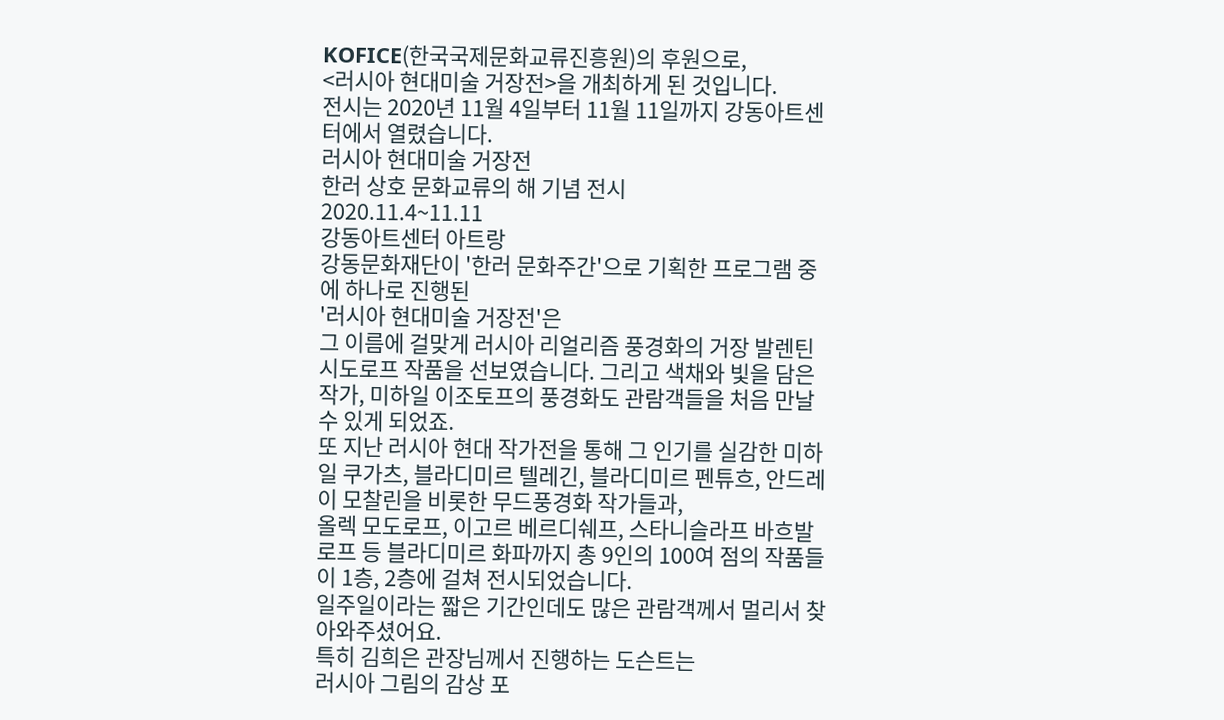KOFICE(한국국제문화교류진흥원)의 후원으로,
<러시아 현대미술 거장전>을 개최하게 된 것입니다.
전시는 2020년 11월 4일부터 11월 11일까지 강동아트센터에서 열렸습니다.
러시아 현대미술 거장전
한러 상호 문화교류의 해 기념 전시
2020.11.4~11.11
강동아트센터 아트랑
강동문화재단이 '한러 문화주간'으로 기획한 프로그램 중에 하나로 진행된
'러시아 현대미술 거장전'은
그 이름에 걸맞게 러시아 리얼리즘 풍경화의 거장 발렌틴 시도로프 작품을 선보였습니다. 그리고 색채와 빛을 담은 작가, 미하일 이조토프의 풍경화도 관람객들을 처음 만날 수 있게 되었죠.
또 지난 러시아 현대 작가전을 통해 그 인기를 실감한 미하일 쿠가츠, 블라디미르 텔레긴, 블라디미르 펜튜흐, 안드레이 모찰린을 비롯한 무드풍경화 작가들과,
올렉 모도로프, 이고르 베르디쉐프, 스타니슬라프 바흐발로프 등 블라디미르 화파까지 총 9인의 100여 점의 작품들이 1층, 2층에 걸쳐 전시되었습니다.
일주일이라는 짧은 기간인데도 많은 관람객께서 멀리서 찾아와주셨어요.
특히 김희은 관장님께서 진행하는 도슨트는
러시아 그림의 감상 포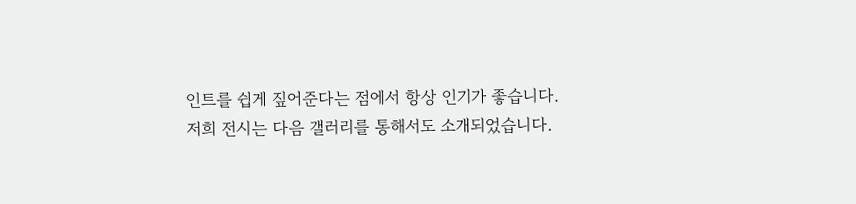인트를 쉽게 짚어준다는 점에서 항상 인기가 좋습니다.
저희 전시는 다음 갤러리를 통해서도 소개되었습니다.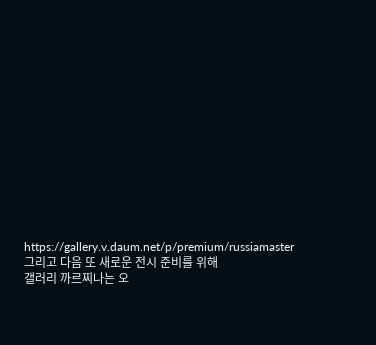https://gallery.v.daum.net/p/premium/russiamaster
그리고 다음 또 새로운 전시 준비를 위해
갤러리 까르찌나는 오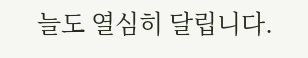늘도 열심히 달립니다.